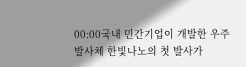00:00국내 민간기업이 개발한 우주발사체 한빛나노의 첫 발사가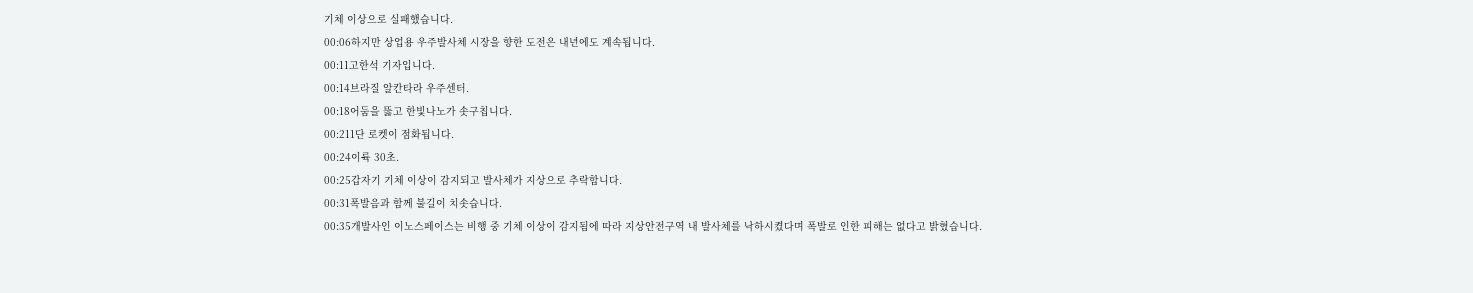기체 이상으로 실패했습니다.
00:06하지만 상업용 우주발사체 시장을 향한 도전은 내년에도 계속됩니다.
00:11고한석 기자입니다.
00:14브라질 알칸타라 우주센터.
00:18어둠을 뚫고 한빛나노가 솟구칩니다.
00:211단 로켓이 점화됩니다.
00:24이륙 30초.
00:25갑자기 기체 이상이 감지되고 발사체가 지상으로 추락합니다.
00:31폭발음과 함께 불길이 치솟습니다.
00:35개발사인 이노스페이스는 비행 중 기체 이상이 감지됨에 따라 지상안전구역 내 발사체를 낙하시켰다며 폭발로 인한 피해는 없다고 밝혔습니다.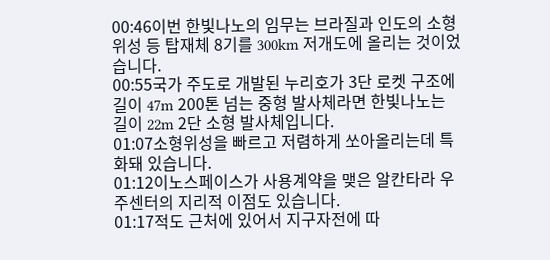00:46이번 한빛나노의 임무는 브라질과 인도의 소형위성 등 탑재체 8기를 300km 저개도에 올리는 것이었습니다.
00:55국가 주도로 개발된 누리호가 3단 로켓 구조에 길이 47m 200톤 넘는 중형 발사체라면 한빛나노는 길이 22m 2단 소형 발사체입니다.
01:07소형위성을 빠르고 저렴하게 쏘아올리는데 특화돼 있습니다.
01:12이노스페이스가 사용계약을 맺은 알칸타라 우주센터의 지리적 이점도 있습니다.
01:17적도 근처에 있어서 지구자전에 따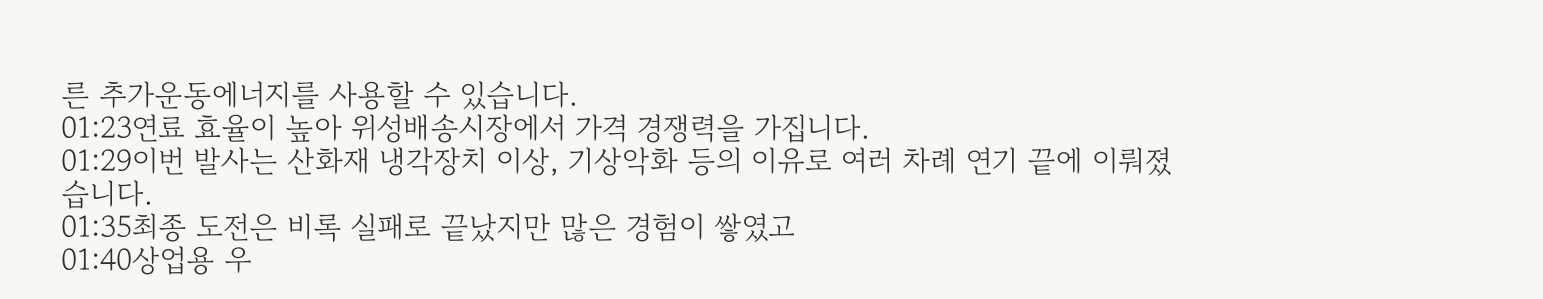른 추가운동에너지를 사용할 수 있습니다.
01:23연료 효율이 높아 위성배송시장에서 가격 경쟁력을 가집니다.
01:29이번 발사는 산화재 냉각장치 이상, 기상악화 등의 이유로 여러 차례 연기 끝에 이뤄졌습니다.
01:35최종 도전은 비록 실패로 끝났지만 많은 경험이 쌓였고
01:40상업용 우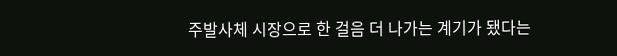주발사체 시장으로 한 걸음 더 나가는 계기가 됐다는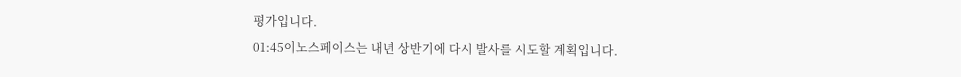평가입니다.
01:45이노스페이스는 내년 상반기에 다시 발사를 시도할 계획입니다.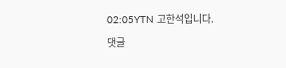02:05YTN 고한석입니다.
댓글